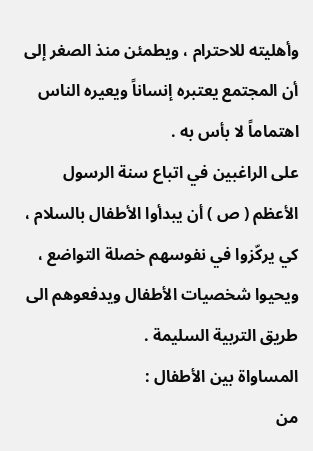وأهليته للاحترام ، ويطمئن منذ الصغر إلى أن المجتمع يعتبره إنساناً ويعيره الناس اهتماماً لا بأس به .
على الراغبين في اتباع سنة الرسول الأعظم ( ص ) أن يبدأوا الأطفال بالسلام ، كي يركّزوا في نفوسهم خصلة التواضع ، ويحيوا شخصيات الأطفال ويدفعوهم الى طريق التربية السليمة .
المساواة بين الأطفال :
من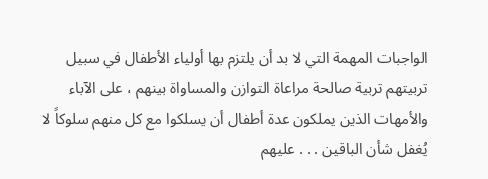الواجبات المهمة التي لا بد أن يلتزم بها أولياء الأطفال في سبيل تربيتهم تربية صالحة مراعاة التوازن والمساواة بينهم ، على الآباء والأمهات الذين يملكون عدة أطفال أن يسلكوا مع كل منهم سلوكاً لا يُغفل شأن الباقين . . . عليهم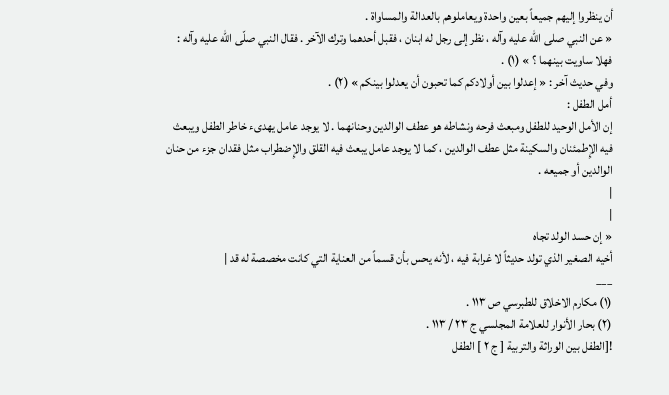أن ينظروا إليهم جميعاً بعين واحدة ويعاملوهم بالعدالة والمساواة .
« عن النبي صلى الله عليه وآله ، نظر إلى رجل له ابنان ، فقبل أحدهما وترك الآخر . فقال النبي صلّى الله عليه وآله : فهلا ساويت بينهما ؟ » (١) .
وفي حديث آخر : « إعدلوا بين أولادكم كما تحبون أن يعدلوا بينكم » (٢) .
أمل الطفل :
إن الأمل الوحيد للطفل ومبعث فرحه ونشاطه هو عطف الوالدين وحنانهما . لا يوجد عامل يهدىء خاطر الطفل ويبعث فيه الإِطمئنان والسكينة مثل عطف الوالدين ، كما لا يوجد عامل يبعث فيه القلق والإِضطراب مثل فقدان جزء من حنان الوالدين أو جميعه .
|
|
« إن حسد الولد تجاه
أخيه الصغير الذي تولد حديثاً لا غرابة فيه ، لأنه يحس بأن قسماً من العناية التي كانت مخصصة له قد |
___
(١) مكارم الاخلاق للطبرسي ص ١١٣ .
(٢) بحار الأنوار للعلامة المجلسي ج ٢٣ / ١١٣ .
![الطفل بين الوراثة والتربية [ ج ٢ ] الطفل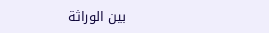بين الوراثة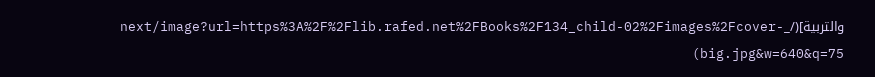والتربية](/_next/image?url=https%3A%2F%2Flib.rafed.net%2FBooks%2F134_child-02%2Fimages%2Fcover-big.jpg&w=640&q=75)